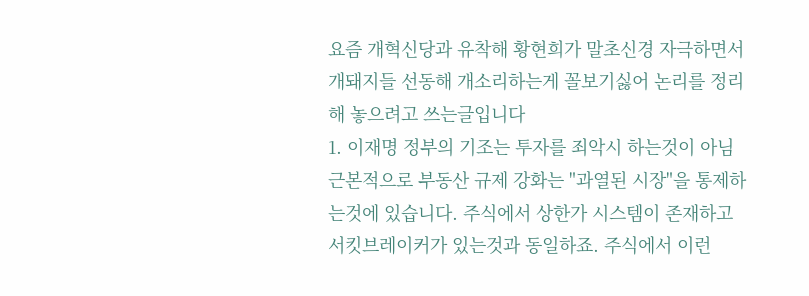요즘 개혁신당과 유착해 황현희가 말초신경 자극하면서 개돼지들 선동해 개소리하는게 꼴보기싫어 논리를 정리해 놓으려고 쓰는글입니다
1. 이재명 정부의 기조는 투자를 죄악시 하는것이 아님
근본적으로 부동산 규제 강화는 "과열된 시장"을 통제하는것에 있습니다. 주식에서 상한가 시스템이 존재하고 서킷브레이커가 있는것과 동일하죠. 주식에서 이런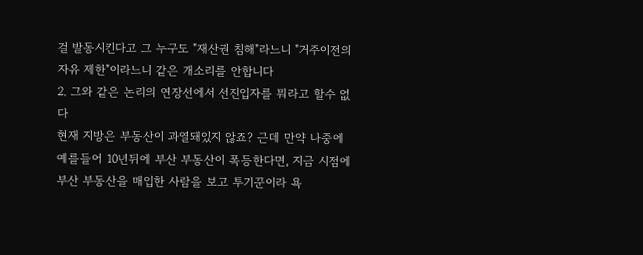걸 발동시킨다고 그 누구도 "재산권 침해"라느니 "거주이전의 자유 제한"이라느니 같은 개소리를 안합니다
2. 그와 같은 논리의 연장선에서 선진입자를 뭐라고 할수 없다
현재 지방은 부동산이 과열돼있지 않죠? 근데 만약 나중에 예를들어 10년뒤에 부산 부동산이 폭등한다면, 지금 시점에 부산 부동산을 매입한 사람을 보고 투기꾼이라 욕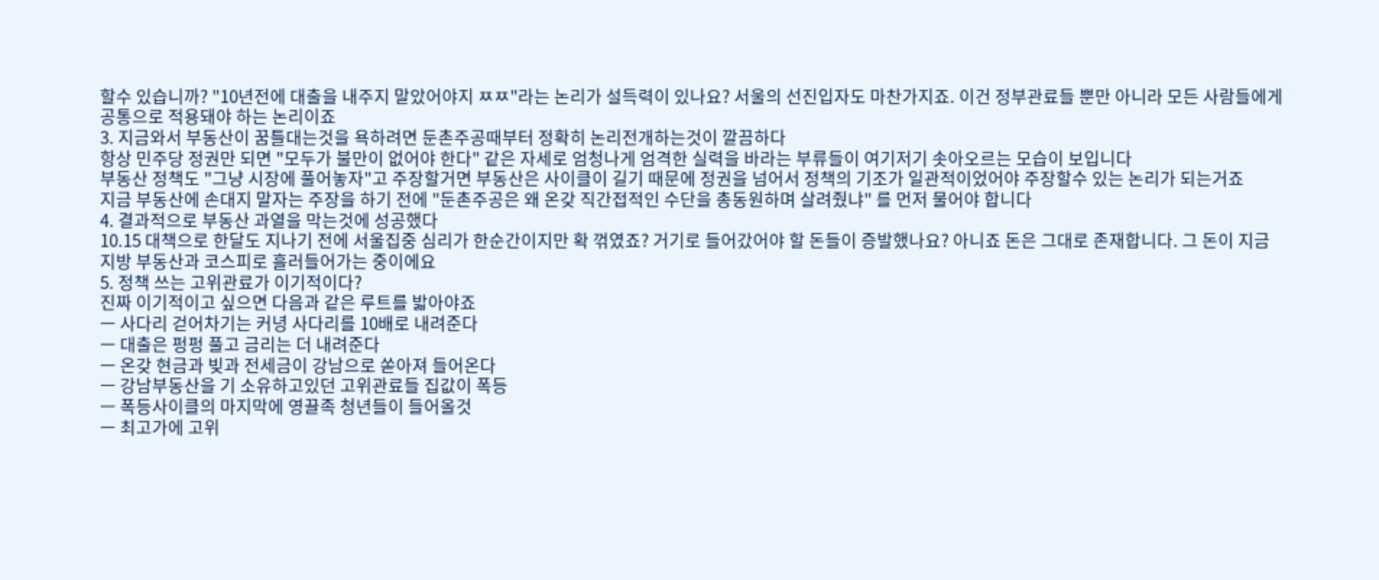할수 있습니까? "10년전에 대출을 내주지 말았어야지 ㅉㅉ"라는 논리가 설득력이 있나요? 서울의 선진입자도 마찬가지죠. 이건 정부관료들 뿐만 아니라 모든 사람들에게 공통으로 적용돼야 하는 논리이죠
3. 지금와서 부동산이 꿈틀대는것을 욕하려면 둔촌주공때부터 정확히 논리전개하는것이 깔끔하다
항상 민주당 정권만 되면 "모두가 불만이 없어야 한다" 같은 자세로 엄청나게 엄격한 실력을 바라는 부류들이 여기저기 솟아오르는 모습이 보입니다
부동산 정책도 "그냥 시장에 풀어놓자"고 주장할거면 부동산은 사이클이 길기 때문에 정권을 넘어서 정책의 기조가 일관적이었어야 주장할수 있는 논리가 되는거죠
지금 부동산에 손대지 말자는 주장을 하기 전에 "둔촌주공은 왜 온갖 직간접적인 수단을 총동원하며 살려줬냐" 를 먼저 물어야 합니다
4. 결과적으로 부동산 과열을 막는것에 성공했다
10.15 대책으로 한달도 지나기 전에 서울집중 심리가 한순간이지만 확 꺾였죠? 거기로 들어갔어야 할 돈들이 증발했나요? 아니죠 돈은 그대로 존재합니다. 그 돈이 지금 지방 부동산과 코스피로 흘러들어가는 중이에요
5. 정책 쓰는 고위관료가 이기적이다?
진짜 이기적이고 싶으면 다음과 같은 루트를 밟아야죠
ㅡ 사다리 걷어차기는 커녕 사다리를 10배로 내려준다
ㅡ 대출은 펑펑 풀고 금리는 더 내려준다
ㅡ 온갖 현금과 빚과 전세금이 강남으로 쏟아져 들어온다
ㅡ 강남부동산을 기 소유하고있던 고위관료들 집값이 폭등
ㅡ 폭등사이클의 마지막에 영끌족 청년들이 들어올것
ㅡ 최고가에 고위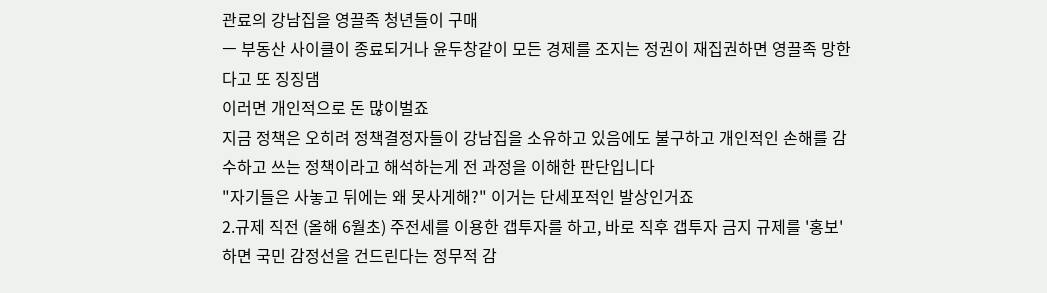관료의 강남집을 영끌족 청년들이 구매
ㅡ 부동산 사이클이 종료되거나 윤두창같이 모든 경제를 조지는 정권이 재집권하면 영끌족 망한다고 또 징징댐
이러면 개인적으로 돈 많이벌죠
지금 정책은 오히려 정책결정자들이 강남집을 소유하고 있음에도 불구하고 개인적인 손해를 감수하고 쓰는 정책이라고 해석하는게 전 과정을 이해한 판단입니다
"자기들은 사놓고 뒤에는 왜 못사게해?" 이거는 단세포적인 발상인거죠
2.규제 직전 (올해 6월초) 주전세를 이용한 갭투자를 하고, 바로 직후 갭투자 금지 규제를 '홍보'하면 국민 감정선을 건드린다는 정무적 감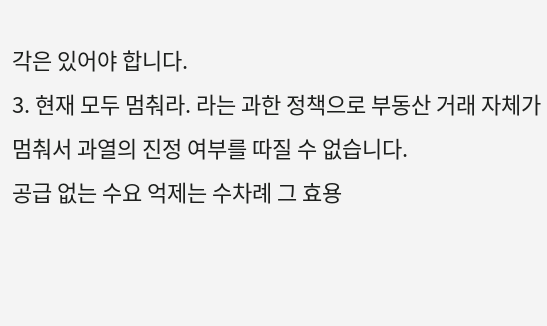각은 있어야 합니다.
3. 현재 모두 멈춰라. 라는 과한 정책으로 부동산 거래 자체가 멈춰서 과열의 진정 여부를 따질 수 없습니다.
공급 없는 수요 억제는 수차례 그 효용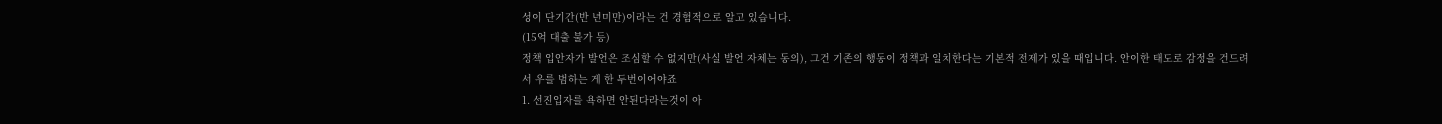성이 단기간(반 년미만)이라는 건 경험적으로 알고 있습니다.
(15억 대출 불가 등)
정책 입안자가 발언은 조심할 수 없지만(사실 발언 자체는 동의), 그건 기존의 행동이 정책과 일치한다는 기본적 전제가 있을 때입니다. 안이한 태도로 감정을 건드려서 우를 범하는 게 한 두번이어야죠
1. 선진입자를 욕하면 안된다라는것이 아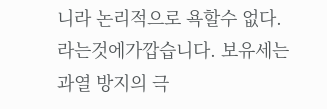니라 논리적으로 욕할수 없다. 라는것에가깝습니다. 보유세는 과열 방지의 극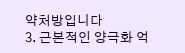약처방입니다
3. 근본적인 양극화 억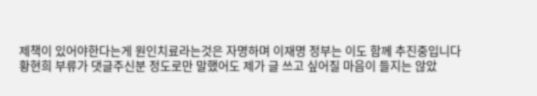제책이 있어야한다는게 원인치료라는것은 자명하며 이재명 정부는 이도 함께 추진중입니다
황현희 부류가 댓글주신분 정도로만 말했어도 제가 글 쓰고 싶어질 마음이 들지는 않았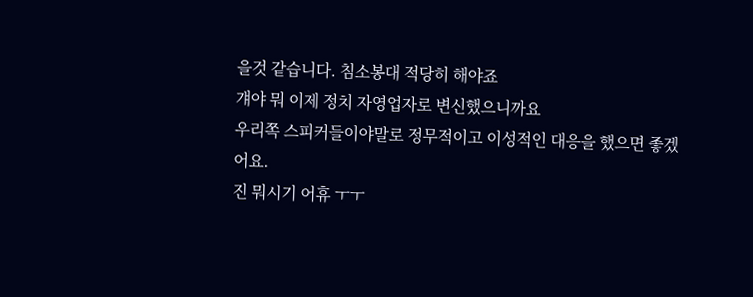을것 같습니다. 침소봉대 적당히 해야죠
걔야 뭐 이제 정치 자영업자로 변신했으니까요
우리쪽 스피커들이야말로 정무적이고 이성적인 대응을 했으면 좋겠어요.
진 뭐시기 어휴 ㅜㅜ